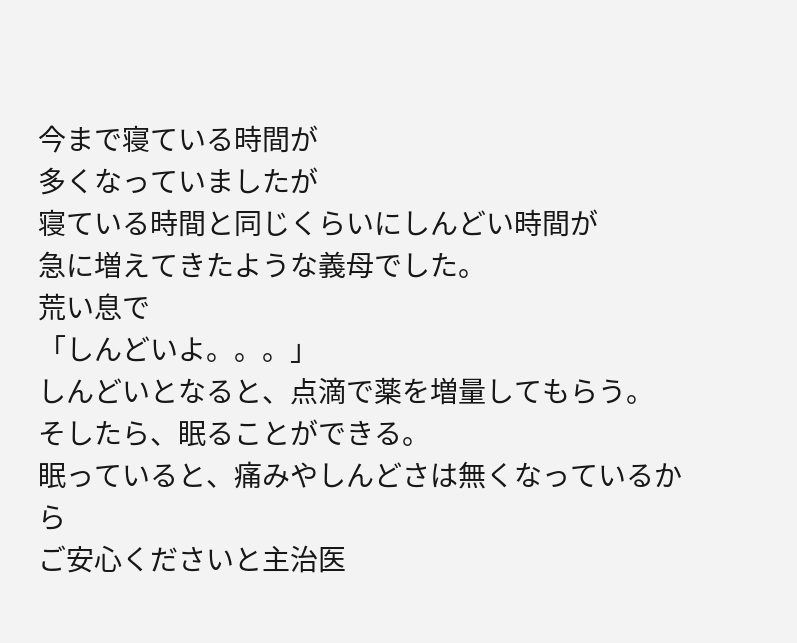今まで寝ている時間が
多くなっていましたが
寝ている時間と同じくらいにしんどい時間が
急に増えてきたような義母でした。
荒い息で
「しんどいよ。。。」
しんどいとなると、点滴で薬を増量してもらう。
そしたら、眠ることができる。
眠っていると、痛みやしんどさは無くなっているから
ご安心くださいと主治医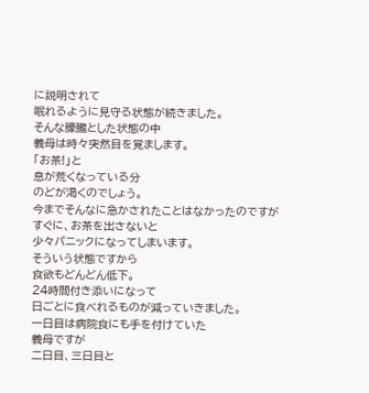に説明されて
眠れるように見守る状態が続きました。
そんな朦朧とした状態の中
義母は時々突然目を覚まします。
「お茶!」と
息が荒くなっている分
のどが渇くのでしょう。
今までそんなに急かされたことはなかったのですが
すぐに、お茶を出さないと
少々パニックになってしまいます。
そういう状態ですから
食欲もどんどん低下。
24時間付き添いになって
日ごとに食べれるものが減っていきました。
一日目は病院食にも手を付けていた
義母ですが
二日目、三日目と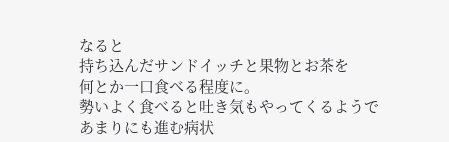なると
持ち込んだサンドイッチと果物とお茶を
何とか一口食べる程度に。
勢いよく食べると吐き気もやってくるようで
あまりにも進む病状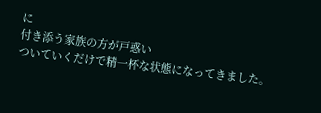に
付き添う家族の方が戸惑い
ついていくだけで精一杯な状態になってきました。